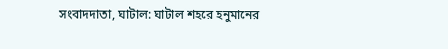সংবাদদাতা, ঘাটাল: ঘাটাল শহরে হনুমানের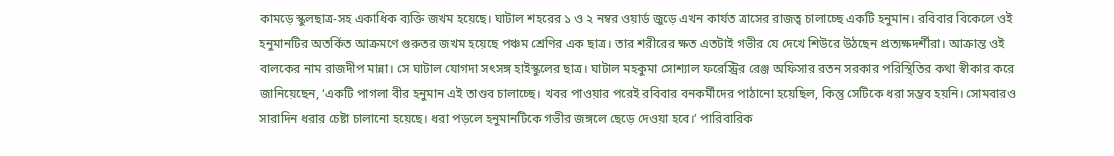কামড়ে স্কুলছাত্র-সহ একাধিক ব্যক্তি জখম হয়েছে। ঘাটাল শহরের ১ ও ২ নম্বর ওয়ার্ড জুড়ে এখন কার্যত ত্রাসের রাজত্ব চালাচ্ছে একটি হনুমান। রবিবার বিকেলে ওই হনুমানটির অতর্কিত আক্রমণে গুরুতর জখম হয়েছে পঞ্চম শ্রেণির এক ছাত্র। তার শরীরের ক্ষত এতটাই গভীর যে দেখে শিউরে উঠছেন প্রত্যক্ষদর্শীরা। আক্রান্ত ওই বালকের নাম রাজদীপ মান্না। সে ঘাটাল যোগদা সৎসঙ্গ হাইস্কুলের ছাত্র। ঘাটাল মহকুমা সোশ্যাল ফরেস্ট্রির রেঞ্জ অফিসার রতন সরকার পরিস্থিতির কথা স্বীকার করে জানিয়েছেন, ‘একটি পাগলা বীর হনুমান এই তাণ্ডব চালাচ্ছে। খবর পাওয়ার পরেই রবিবার বনকর্মীদের পাঠানো হয়েছিল, কিন্তু সেটিকে ধরা সম্ভব হয়নি। সোমবারও সারাদিন ধরার চেষ্টা চালানো হয়েছে। ধরা পড়লে হনুমানটিকে গভীর জঙ্গলে ছেড়ে দেওয়া হবে।’ পারিবারিক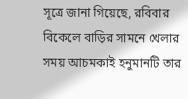সূত্রে জানা গিয়েছে, রবিবার বিকেলে বাড়ির সামনে খেলার সময় আচমকাই হনুমানটি তার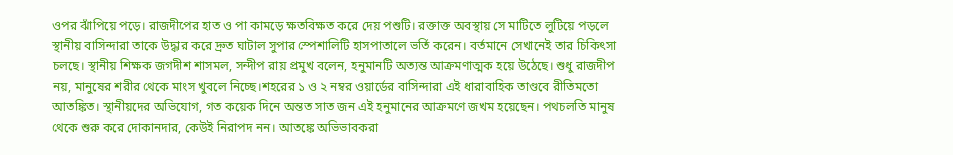ওপর ঝাঁপিয়ে পড়ে। রাজদীপের হাত ও পা কামড়ে ক্ষতবিক্ষত করে দেয় পশুটি। রক্তাক্ত অবস্থায় সে মাটিতে লুটিয়ে পড়লে স্থানীয় বাসিন্দারা তাকে উদ্ধার করে দ্রুত ঘাটাল সুপার স্পেশালিটি হাসপাতালে ভর্তি করেন। বর্তমানে সেখানেই তার চিকিৎসা চলছে। স্থানীয় শিক্ষক জগদীশ শাসমল, সন্দীপ রায় প্রমুখ বলেন, হনুমানটি অত্যন্ত আক্রমণাত্মক হয়ে উঠেছে। শুধু রাজদীপ নয়, মানুষের শরীর থেকে মাংস খুবলে নিচ্ছে।শহরের ১ ও ২ নম্বর ওয়ার্ডের বাসিন্দারা এই ধারাবাহিক তাণ্ডবে রীতিমতো আতঙ্কিত। স্থানীয়দের অভিযোগ, গত কয়েক দিনে অন্তত সাত জন এই হনুমানের আক্রমণে জখম হয়েছেন। পথচলতি মানুষ থেকে শুরু করে দোকানদার, কেউই নিরাপদ নন। আতঙ্কে অভিভাবকরা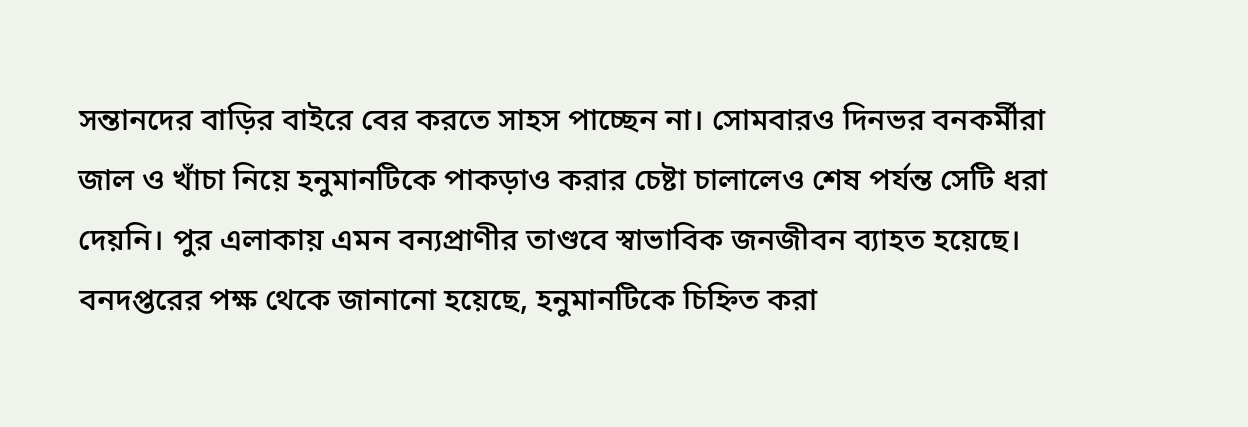সন্তানদের বাড়ির বাইরে বের করতে সাহস পাচ্ছেন না। সোমবারও দিনভর বনকর্মীরা জাল ও খাঁচা নিয়ে হনুমানটিকে পাকড়াও করার চেষ্টা চালালেও শেষ পর্যন্ত সেটি ধরা দেয়নি। পুর এলাকায় এমন বন্যপ্রাণীর তাণ্ডবে স্বাভাবিক জনজীবন ব্যাহত হয়েছে। বনদপ্তরের পক্ষ থেকে জানানো হয়েছে, হনুমানটিকে চিহ্নিত করা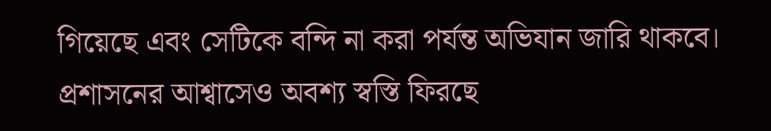গিয়েছে এবং সেটিকে বন্দি না করা পর্যন্ত অভিযান জারি থাকবে। প্রশাসনের আশ্বাসেও অবশ্য স্বস্তি ফিরছে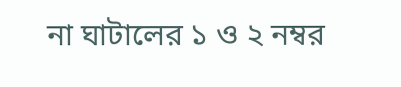না ঘাটালের ১ ও ২ নম্বর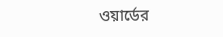ওয়ার্ডের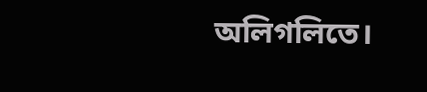অলিগলিতে।